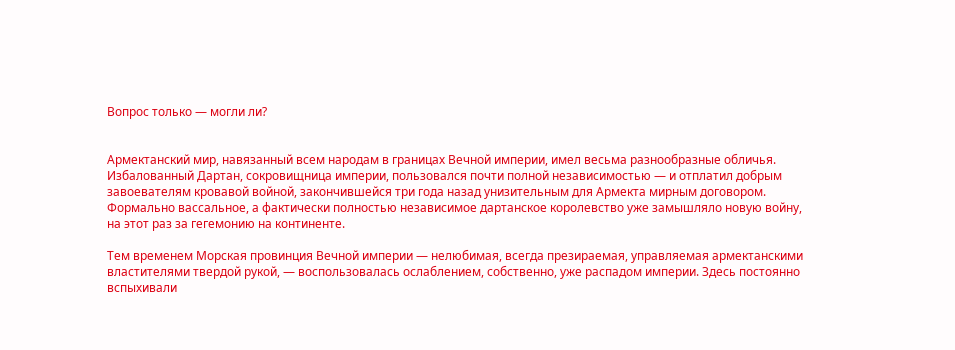Вопрос только — могли ли?


Армектанский мир, навязанный всем народам в границах Вечной империи, имел весьма разнообразные обличья. Избалованный Дартан, сокровищница империи, пользовался почти полной независимостью — и отплатил добрым завоевателям кровавой войной, закончившейся три года назад унизительным для Армекта мирным договором. Формально вассальное, а фактически полностью независимое дартанское королевство уже замышляло новую войну, на этот раз за гегемонию на континенте.

Тем временем Морская провинция Вечной империи — нелюбимая, всегда презираемая, управляемая армектанскими властителями твердой рукой, — воспользовалась ослаблением, собственно, уже распадом империи. Здесь постоянно вспыхивали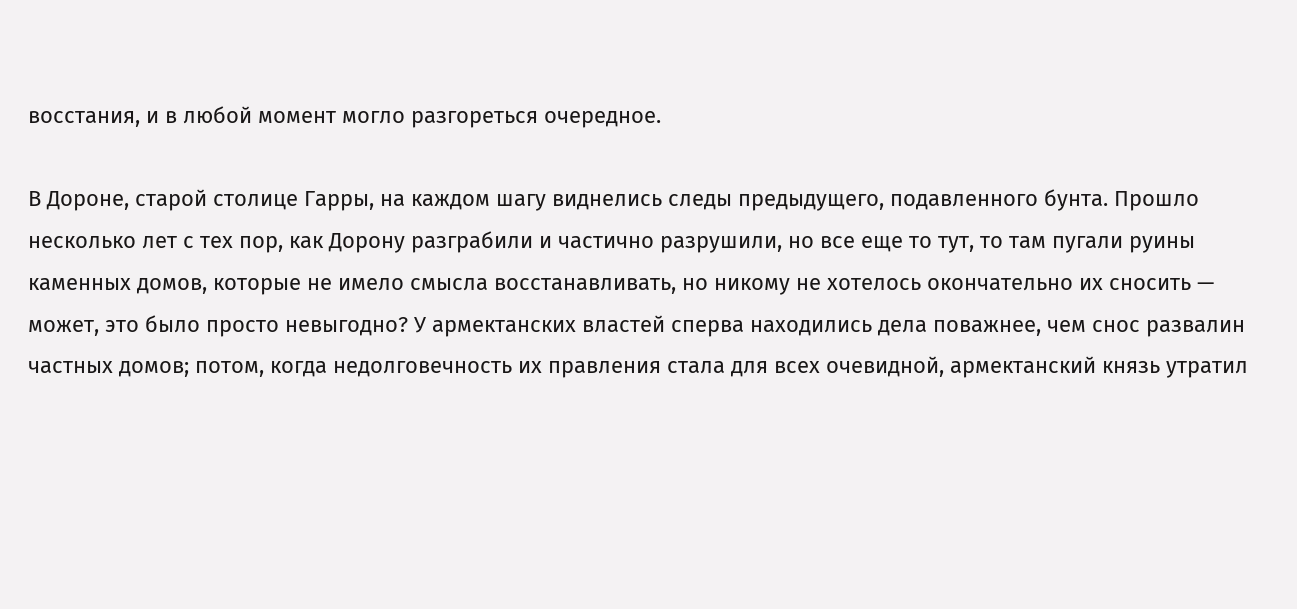восстания, и в любой момент могло разгореться очередное.

В Дороне, старой столице Гарры, на каждом шагу виднелись следы предыдущего, подавленного бунта. Прошло несколько лет с тех пор, как Дорону разграбили и частично разрушили, но все еще то тут, то там пугали руины каменных домов, которые не имело смысла восстанавливать, но никому не хотелось окончательно их сносить — может, это было просто невыгодно? У армектанских властей сперва находились дела поважнее, чем снос развалин частных домов; потом, когда недолговечность их правления стала для всех очевидной, армектанский князь утратил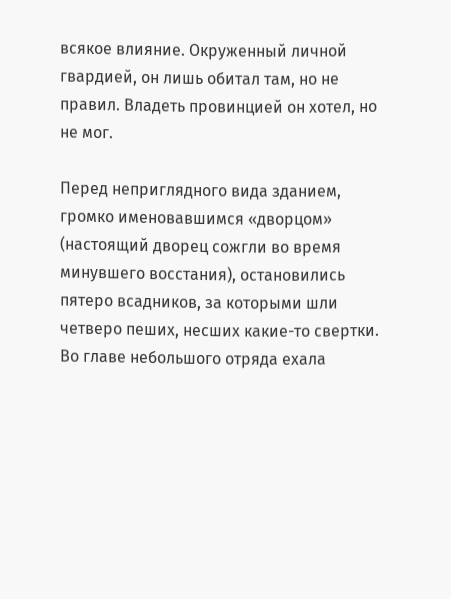всякое влияние. Окруженный личной гвардией, он лишь обитал там, но не правил. Владеть провинцией он хотел, но не мог.

Перед неприглядного вида зданием, громко именовавшимся «дворцом» (настоящий дворец сожгли во время минувшего восстания), остановились пятеро всадников, за которыми шли четверо пеших, несших какие-то свертки. Во главе небольшого отряда ехала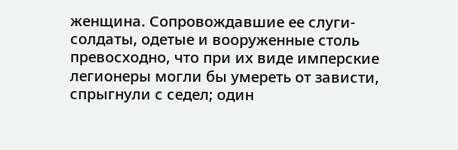женщина. Сопровождавшие ее слуги-солдаты, одетые и вооруженные столь превосходно, что при их виде имперские легионеры могли бы умереть от зависти, спрыгнули с седел; один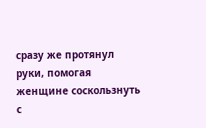сразу же протянул руки, помогая женщине соскользнуть с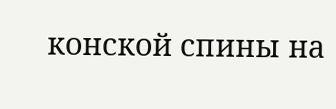конской спины на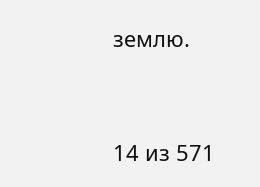землю.



14 из 571